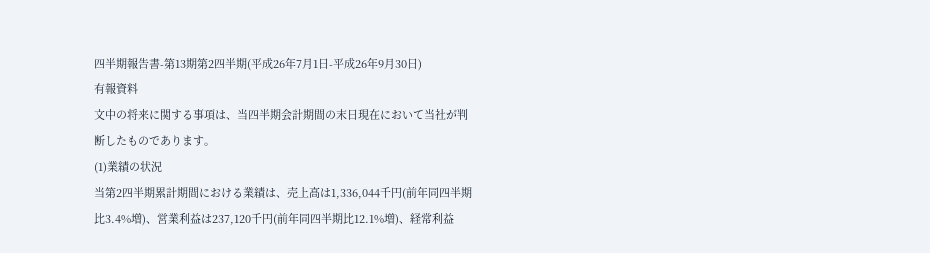四半期報告書-第13期第2四半期(平成26年7月1日-平成26年9月30日)
有報資料
文中の将来に関する事項は、当四半期会計期間の末日現在において当社が判断したものであります。
(1)業績の状況
当第2四半期累計期間における業績は、売上高は1,336,044千円(前年同四半期比3.4%増)、営業利益は237,120千円(前年同四半期比12.1%増)、経常利益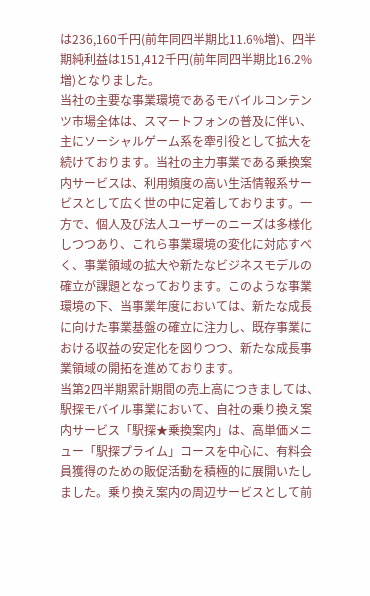は236,160千円(前年同四半期比11.6%増)、四半期純利益は151,412千円(前年同四半期比16.2%増)となりました。
当社の主要な事業環境であるモバイルコンテンツ市場全体は、スマートフォンの普及に伴い、主にソーシャルゲーム系を牽引役として拡大を続けております。当社の主力事業である乗換案内サービスは、利用頻度の高い生活情報系サービスとして広く世の中に定着しております。一方で、個人及び法人ユーザーのニーズは多様化しつつあり、これら事業環境の変化に対応すべく、事業領域の拡大や新たなビジネスモデルの確立が課題となっております。このような事業環境の下、当事業年度においては、新たな成長に向けた事業基盤の確立に注力し、既存事業における収益の安定化を図りつつ、新たな成長事業領域の開拓を進めております。
当第2四半期累計期間の売上高につきましては、駅探モバイル事業において、自社の乗り換え案内サービス「駅探★乗換案内」は、高単価メニュー「駅探プライム」コースを中心に、有料会員獲得のための販促活動を積極的に展開いたしました。乗り換え案内の周辺サービスとして前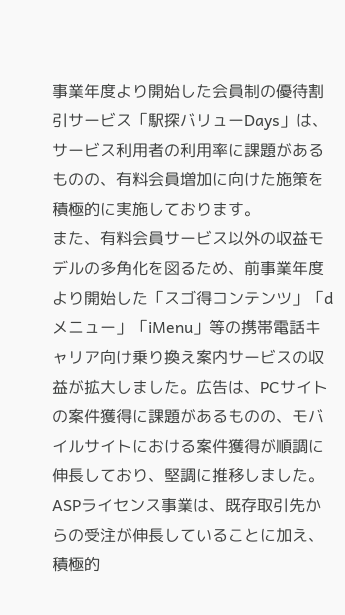事業年度より開始した会員制の優待割引サービス「駅探バリューDays」は、サービス利用者の利用率に課題があるものの、有料会員増加に向けた施策を積極的に実施しております。
また、有料会員サービス以外の収益モデルの多角化を図るため、前事業年度より開始した「スゴ得コンテンツ」「dメニュー」「iMenu」等の携帯電話キャリア向け乗り換え案内サービスの収益が拡大しました。広告は、PCサイトの案件獲得に課題があるものの、モバイルサイトにおける案件獲得が順調に伸長しており、堅調に推移しました。
ASPライセンス事業は、既存取引先からの受注が伸長していることに加え、積極的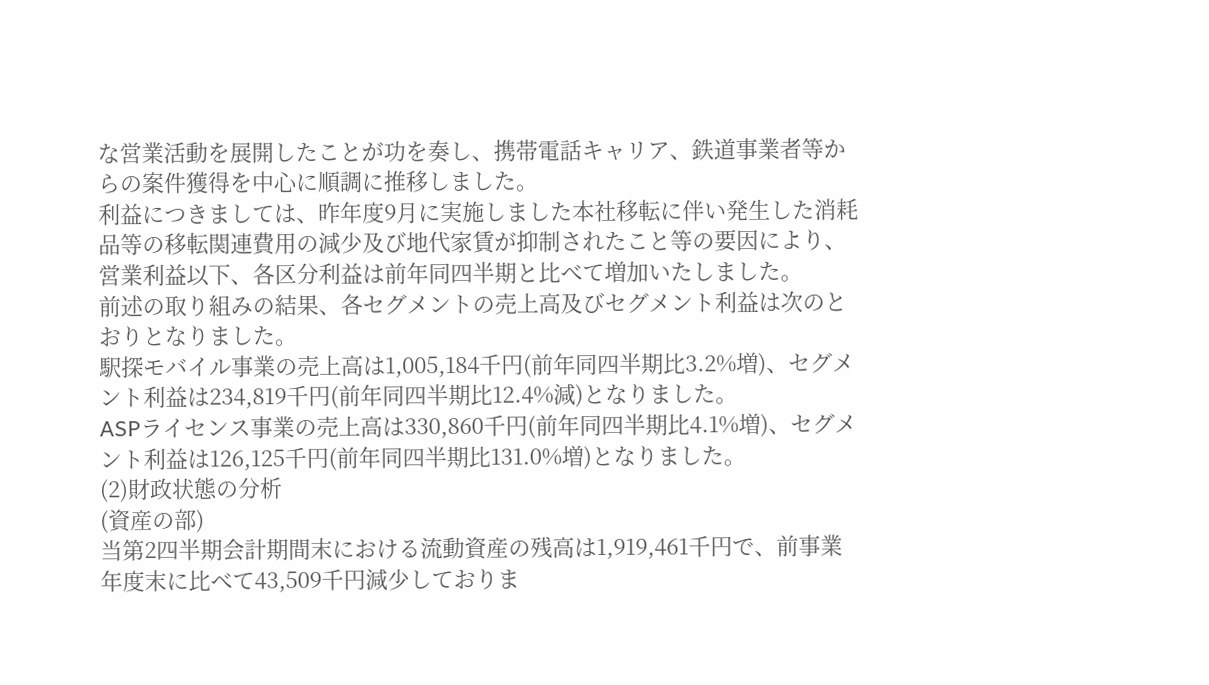な営業活動を展開したことが功を奏し、携帯電話キャリア、鉄道事業者等からの案件獲得を中心に順調に推移しました。
利益につきましては、昨年度9月に実施しました本社移転に伴い発生した消耗品等の移転関連費用の減少及び地代家賃が抑制されたこと等の要因により、営業利益以下、各区分利益は前年同四半期と比べて増加いたしました。
前述の取り組みの結果、各セグメントの売上高及びセグメント利益は次のとおりとなりました。
駅探モバイル事業の売上高は1,005,184千円(前年同四半期比3.2%増)、セグメント利益は234,819千円(前年同四半期比12.4%減)となりました。
ASPライセンス事業の売上高は330,860千円(前年同四半期比4.1%増)、セグメント利益は126,125千円(前年同四半期比131.0%増)となりました。
(2)財政状態の分析
(資産の部)
当第2四半期会計期間末における流動資産の残高は1,919,461千円で、前事業年度末に比べて43,509千円減少しておりま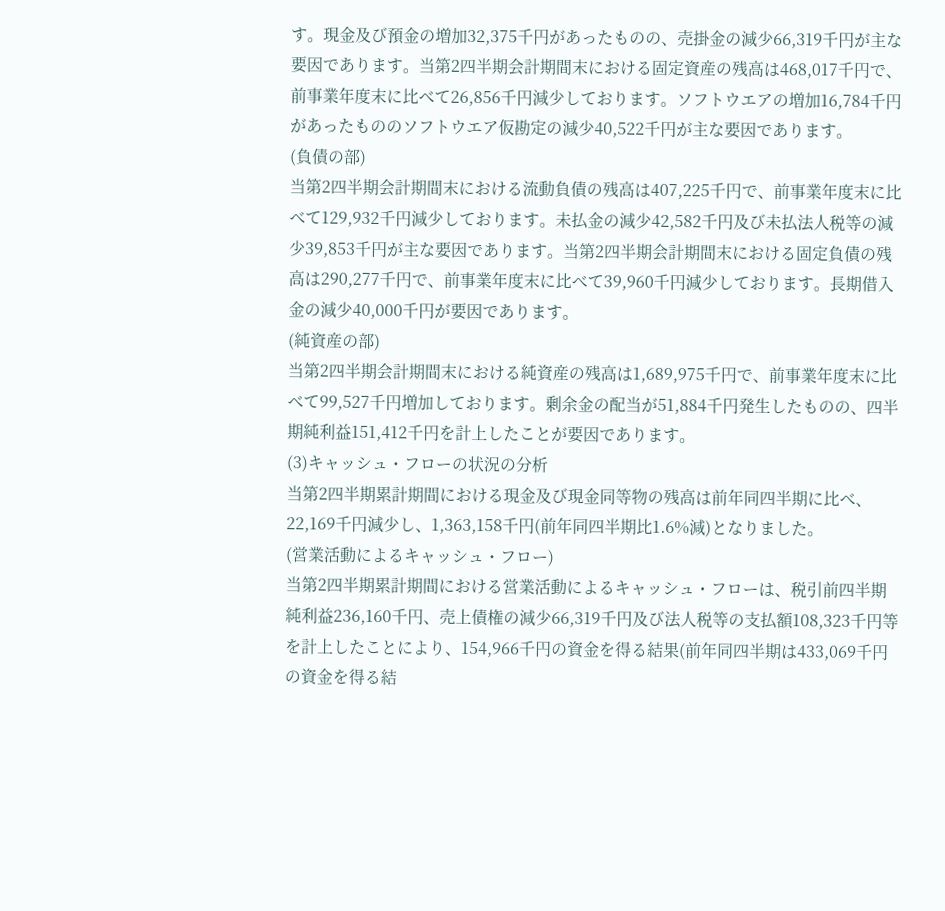す。現金及び預金の増加32,375千円があったものの、売掛金の減少66,319千円が主な要因であります。当第2四半期会計期間末における固定資産の残高は468,017千円で、前事業年度末に比べて26,856千円減少しております。ソフトウエアの増加16,784千円があったもののソフトウエア仮勘定の減少40,522千円が主な要因であります。
(負債の部)
当第2四半期会計期間末における流動負債の残高は407,225千円で、前事業年度末に比べて129,932千円減少しております。未払金の減少42,582千円及び未払法人税等の減少39,853千円が主な要因であります。当第2四半期会計期間末における固定負債の残高は290,277千円で、前事業年度末に比べて39,960千円減少しております。長期借入金の減少40,000千円が要因であります。
(純資産の部)
当第2四半期会計期間末における純資産の残高は1,689,975千円で、前事業年度末に比べて99,527千円増加しております。剰余金の配当が51,884千円発生したものの、四半期純利益151,412千円を計上したことが要因であります。
(3)キャッシュ・フローの状況の分析
当第2四半期累計期間における現金及び現金同等物の残高は前年同四半期に比べ、22,169千円減少し、1,363,158千円(前年同四半期比1.6%減)となりました。
(営業活動によるキャッシュ・フロー)
当第2四半期累計期間における営業活動によるキャッシュ・フローは、税引前四半期純利益236,160千円、売上債権の減少66,319千円及び法人税等の支払額108,323千円等を計上したことにより、154,966千円の資金を得る結果(前年同四半期は433,069千円の資金を得る結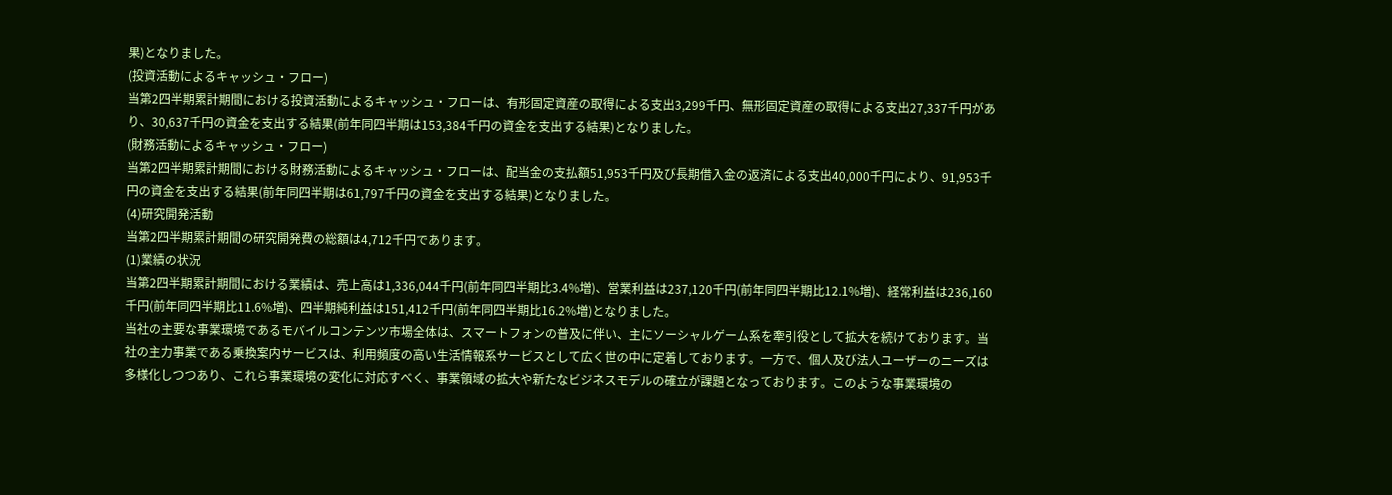果)となりました。
(投資活動によるキャッシュ・フロー)
当第2四半期累計期間における投資活動によるキャッシュ・フローは、有形固定資産の取得による支出3,299千円、無形固定資産の取得による支出27,337千円があり、30,637千円の資金を支出する結果(前年同四半期は153,384千円の資金を支出する結果)となりました。
(財務活動によるキャッシュ・フロー)
当第2四半期累計期間における財務活動によるキャッシュ・フローは、配当金の支払額51,953千円及び長期借入金の返済による支出40,000千円により、91,953千円の資金を支出する結果(前年同四半期は61,797千円の資金を支出する結果)となりました。
(4)研究開発活動
当第2四半期累計期間の研究開発費の総額は4,712千円であります。
(1)業績の状況
当第2四半期累計期間における業績は、売上高は1,336,044千円(前年同四半期比3.4%増)、営業利益は237,120千円(前年同四半期比12.1%増)、経常利益は236,160千円(前年同四半期比11.6%増)、四半期純利益は151,412千円(前年同四半期比16.2%増)となりました。
当社の主要な事業環境であるモバイルコンテンツ市場全体は、スマートフォンの普及に伴い、主にソーシャルゲーム系を牽引役として拡大を続けております。当社の主力事業である乗換案内サービスは、利用頻度の高い生活情報系サービスとして広く世の中に定着しております。一方で、個人及び法人ユーザーのニーズは多様化しつつあり、これら事業環境の変化に対応すべく、事業領域の拡大や新たなビジネスモデルの確立が課題となっております。このような事業環境の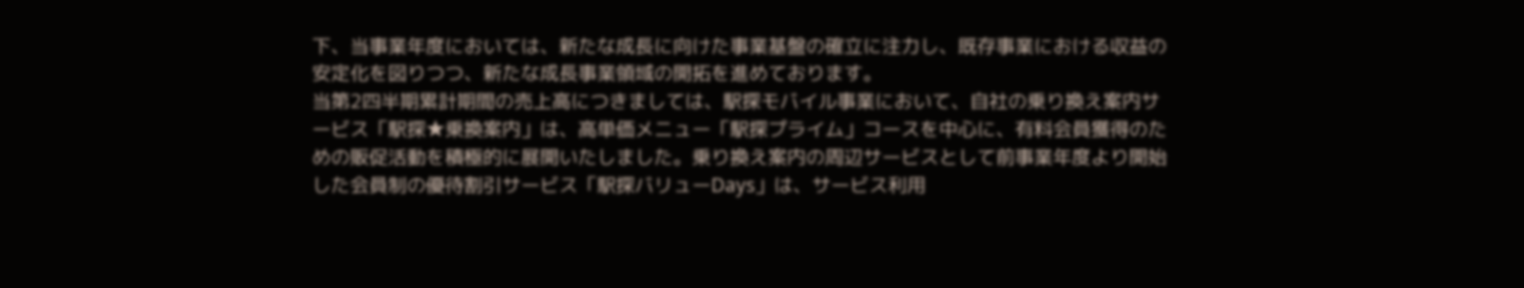下、当事業年度においては、新たな成長に向けた事業基盤の確立に注力し、既存事業における収益の安定化を図りつつ、新たな成長事業領域の開拓を進めております。
当第2四半期累計期間の売上高につきましては、駅探モバイル事業において、自社の乗り換え案内サービス「駅探★乗換案内」は、高単価メニュー「駅探プライム」コースを中心に、有料会員獲得のための販促活動を積極的に展開いたしました。乗り換え案内の周辺サービスとして前事業年度より開始した会員制の優待割引サービス「駅探バリューDays」は、サービス利用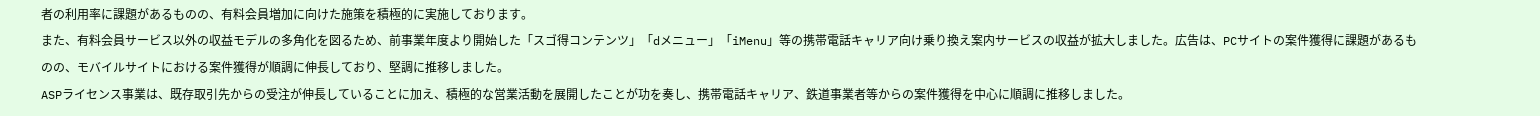者の利用率に課題があるものの、有料会員増加に向けた施策を積極的に実施しております。
また、有料会員サービス以外の収益モデルの多角化を図るため、前事業年度より開始した「スゴ得コンテンツ」「dメニュー」「iMenu」等の携帯電話キャリア向け乗り換え案内サービスの収益が拡大しました。広告は、PCサイトの案件獲得に課題があるものの、モバイルサイトにおける案件獲得が順調に伸長しており、堅調に推移しました。
ASPライセンス事業は、既存取引先からの受注が伸長していることに加え、積極的な営業活動を展開したことが功を奏し、携帯電話キャリア、鉄道事業者等からの案件獲得を中心に順調に推移しました。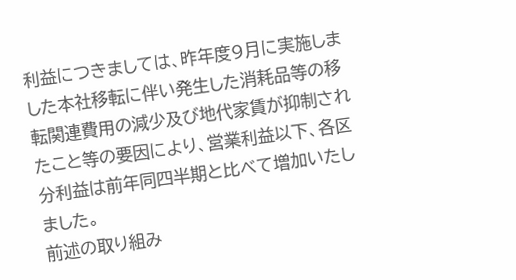利益につきましては、昨年度9月に実施しました本社移転に伴い発生した消耗品等の移転関連費用の減少及び地代家賃が抑制されたこと等の要因により、営業利益以下、各区分利益は前年同四半期と比べて増加いたしました。
前述の取り組み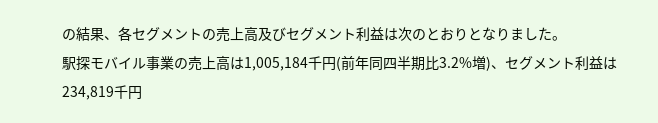の結果、各セグメントの売上高及びセグメント利益は次のとおりとなりました。
駅探モバイル事業の売上高は1,005,184千円(前年同四半期比3.2%増)、セグメント利益は234,819千円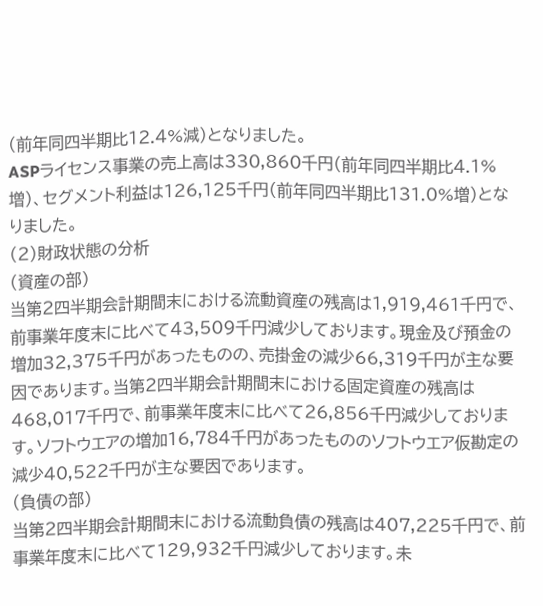(前年同四半期比12.4%減)となりました。
ASPライセンス事業の売上高は330,860千円(前年同四半期比4.1%増)、セグメント利益は126,125千円(前年同四半期比131.0%増)となりました。
(2)財政状態の分析
(資産の部)
当第2四半期会計期間末における流動資産の残高は1,919,461千円で、前事業年度末に比べて43,509千円減少しております。現金及び預金の増加32,375千円があったものの、売掛金の減少66,319千円が主な要因であります。当第2四半期会計期間末における固定資産の残高は468,017千円で、前事業年度末に比べて26,856千円減少しております。ソフトウエアの増加16,784千円があったもののソフトウエア仮勘定の減少40,522千円が主な要因であります。
(負債の部)
当第2四半期会計期間末における流動負債の残高は407,225千円で、前事業年度末に比べて129,932千円減少しております。未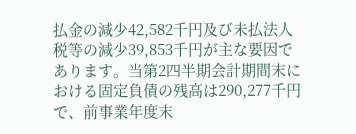払金の減少42,582千円及び未払法人税等の減少39,853千円が主な要因であります。当第2四半期会計期間末における固定負債の残高は290,277千円で、前事業年度末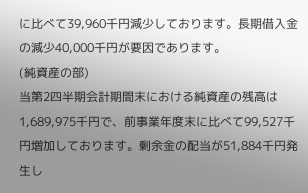に比べて39,960千円減少しております。長期借入金の減少40,000千円が要因であります。
(純資産の部)
当第2四半期会計期間末における純資産の残高は1,689,975千円で、前事業年度末に比べて99,527千円増加しております。剰余金の配当が51,884千円発生し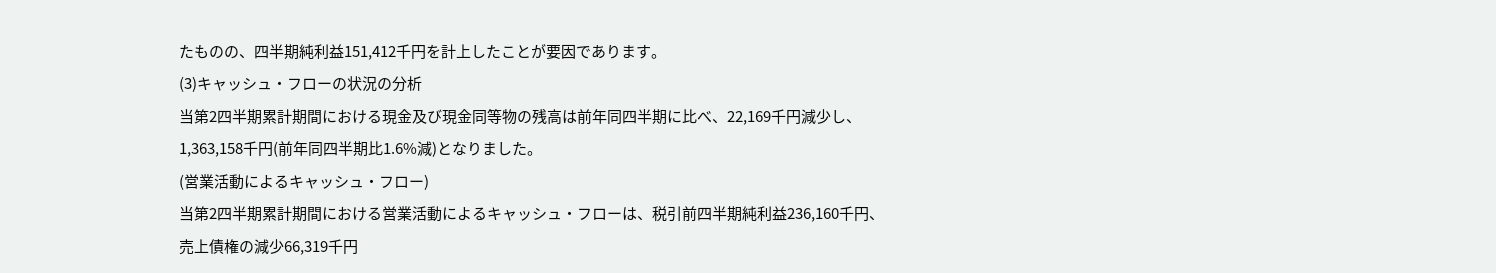たものの、四半期純利益151,412千円を計上したことが要因であります。
(3)キャッシュ・フローの状況の分析
当第2四半期累計期間における現金及び現金同等物の残高は前年同四半期に比べ、22,169千円減少し、1,363,158千円(前年同四半期比1.6%減)となりました。
(営業活動によるキャッシュ・フロー)
当第2四半期累計期間における営業活動によるキャッシュ・フローは、税引前四半期純利益236,160千円、売上債権の減少66,319千円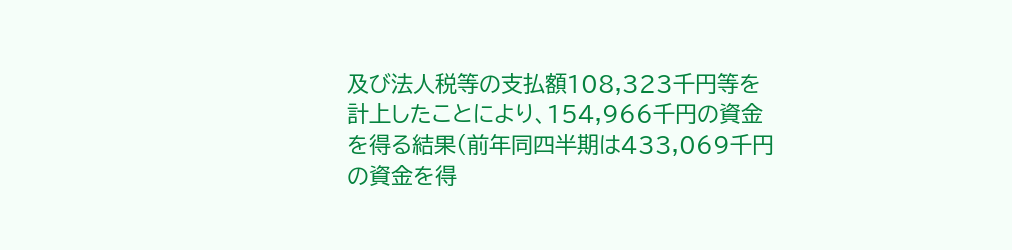及び法人税等の支払額108,323千円等を計上したことにより、154,966千円の資金を得る結果(前年同四半期は433,069千円の資金を得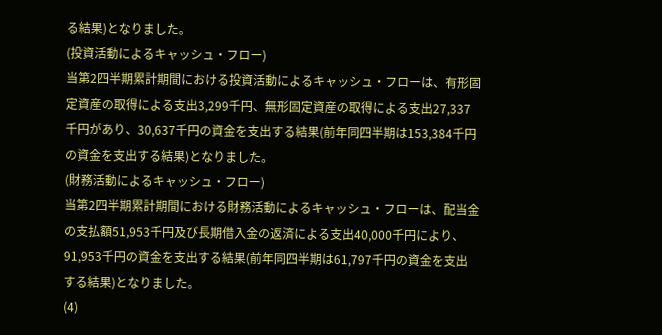る結果)となりました。
(投資活動によるキャッシュ・フロー)
当第2四半期累計期間における投資活動によるキャッシュ・フローは、有形固定資産の取得による支出3,299千円、無形固定資産の取得による支出27,337千円があり、30,637千円の資金を支出する結果(前年同四半期は153,384千円の資金を支出する結果)となりました。
(財務活動によるキャッシュ・フロー)
当第2四半期累計期間における財務活動によるキャッシュ・フローは、配当金の支払額51,953千円及び長期借入金の返済による支出40,000千円により、91,953千円の資金を支出する結果(前年同四半期は61,797千円の資金を支出する結果)となりました。
(4)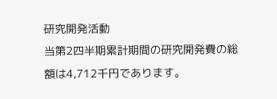研究開発活動
当第2四半期累計期間の研究開発費の総額は4,712千円であります。